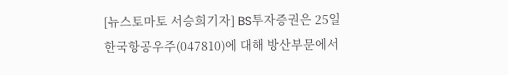[뉴스토마토 서승희기자] BS투자증권은 25일
한국항공우주(047810)에 대해 방산부문에서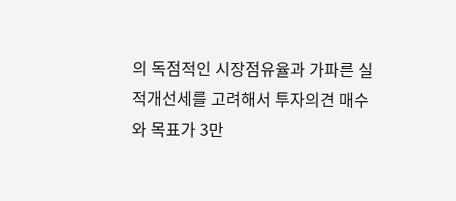의 독점적인 시장점유율과 가파른 실적개선세를 고려해서 투자의견 매수와 목표가 3만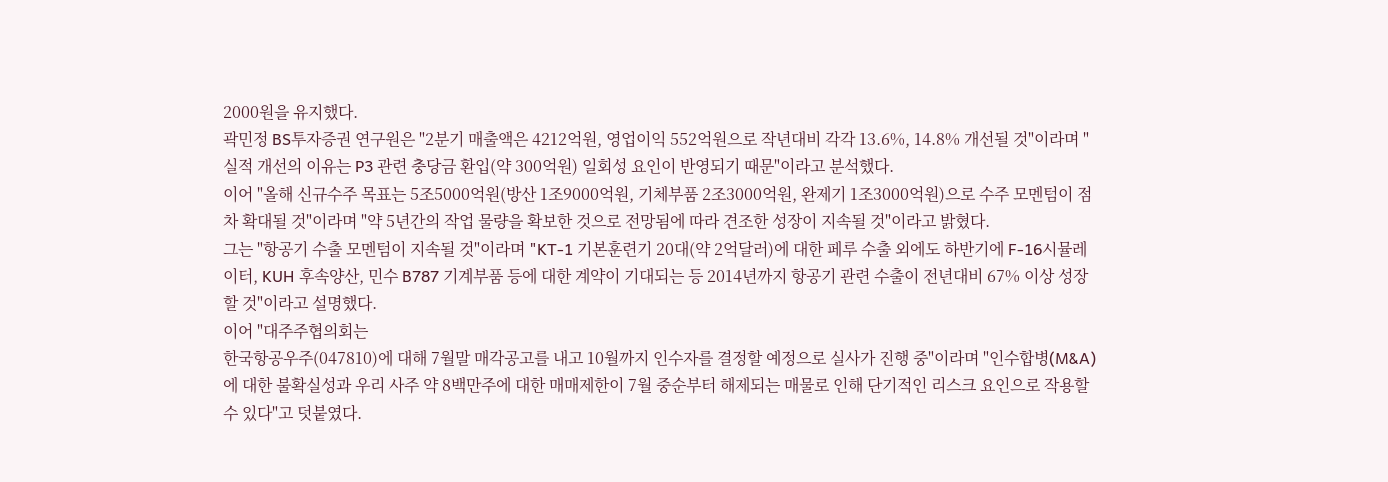2000원을 유지했다.
곽민정 BS투자증권 연구원은 "2분기 매출액은 4212억원, 영업이익 552억원으로 작년대비 각각 13.6%, 14.8% 개선될 것"이라며 "실적 개선의 이유는 P3 관련 충당금 환입(약 300억원) 일회성 요인이 반영되기 때문"이라고 분석했다.
이어 "올해 신규수주 목표는 5조5000억원(방산 1조9000억원, 기체부품 2조3000억원, 완제기 1조3000억원)으로 수주 모멘텀이 점차 확대될 것"이라며 "약 5년간의 작업 물량을 확보한 것으로 전망됨에 따라 견조한 성장이 지속될 것"이라고 밝혔다.
그는 "항공기 수출 모멘텀이 지속될 것"이라며 "KT-1 기본훈련기 20대(약 2억달러)에 대한 페루 수출 외에도 하반기에 F-16시뮬레이터, KUH 후속양산, 민수 B787 기계부품 등에 대한 계약이 기대되는 등 2014년까지 항공기 관련 수출이 전년대비 67% 이상 성장할 것"이라고 설명했다.
이어 "대주주협의회는
한국항공우주(047810)에 대해 7월말 매각공고를 내고 10월까지 인수자를 결정할 예정으로 실사가 진행 중"이라며 "인수합병(M&A)에 대한 불확실성과 우리 사주 약 8백만주에 대한 매매제한이 7월 중순부터 해제되는 매물로 인해 단기적인 리스크 요인으로 작용할 수 있다"고 덧붙였다.